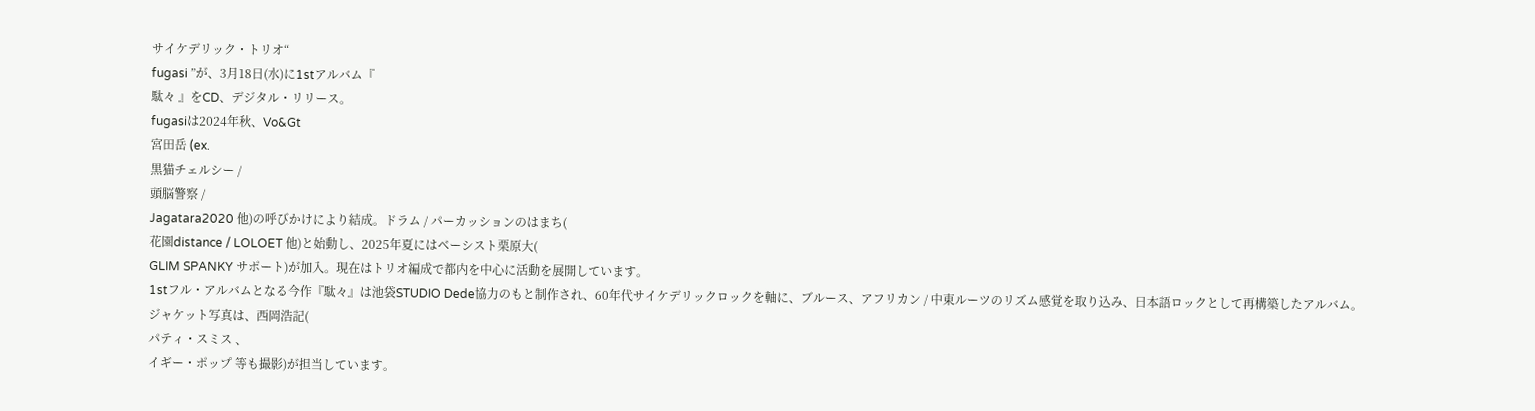サイケデリック・トリオ“
fugasi ”が、3月18日(水)に1stアルバム『
駄々 』をCD、デジタル・リリース。
fugasiは2024年秋、Vo&Gt
宮田岳 (ex.
黒猫チェルシー /
頭脳警察 /
Jagatara2020 他)の呼びかけにより結成。ドラム / パーカッションのはまち(
花園distance / LOLOET 他)と始動し、2025年夏にはベーシスト栗原大(
GLIM SPANKY サポート)が加入。現在はトリオ編成で都内を中心に活動を展開しています。
1stフル・アルバムとなる今作『駄々』は池袋STUDIO Dede協力のもと制作され、60年代サイケデリックロックを軸に、ブルース、アフリカン / 中東ルーツのリズム感覚を取り込み、日本語ロックとして再構築したアルバム。
ジャケット写真は、西岡浩記(
パティ・スミス 、
イギー・ポップ 等も撮影)が担当しています。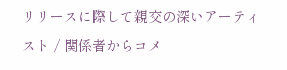リリースに際して親交の深いアーティスト / 関係者からコメ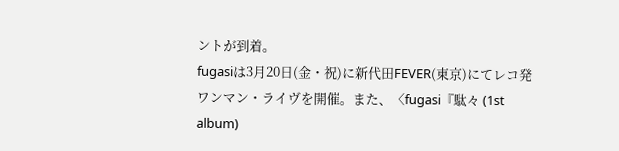ントが到着。
fugasiは3月20日(金・祝)に新代田FEVER(東京)にてレコ発ワンマン・ライヴを開催。また、〈fugasi『駄々 (1st album)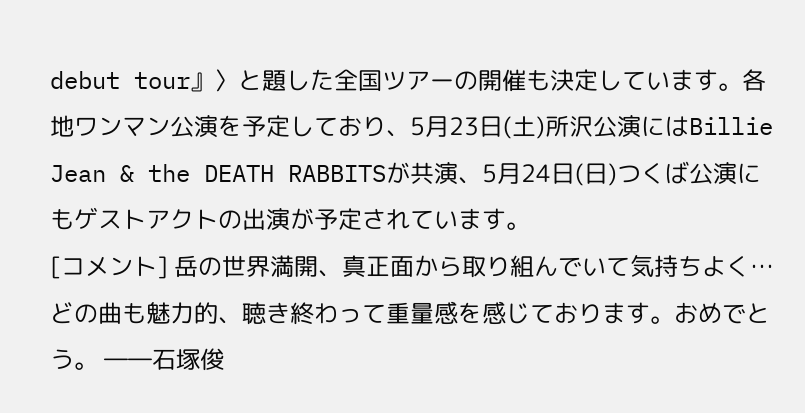debut tour』〉と題した全国ツアーの開催も決定しています。各地ワンマン公演を予定しており、5月23日(土)所沢公演にはBillie Jean & the DEATH RABBITSが共演、5月24日(日)つくば公演にもゲストアクトの出演が予定されています。
[コメント] 岳の世界満開、真正面から取り組んでいて気持ちよく… どの曲も魅力的、聴き終わって重量感を感じております。おめでとう。 ――石塚俊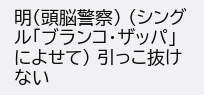明(頭脳警察) (シングル「ブランコ・ザッパ」によせて) 引っこ抜けない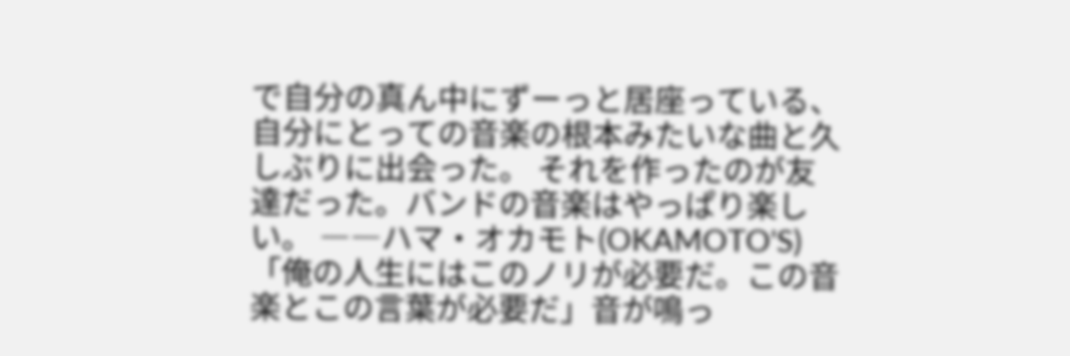で自分の真ん中にずーっと居座っている、自分にとっての音楽の根本みたいな曲と久しぶりに出会った。 それを作ったのが友達だった。バンドの音楽はやっぱり楽しい。 ――ハマ・オカモト(OKAMOTO'S) 「俺の人生にはこのノリが必要だ。この音楽とこの言葉が必要だ」音が鳴っ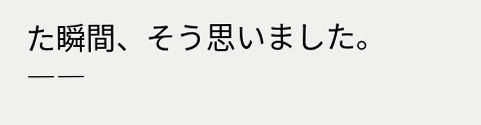た瞬間、そう思いました。 ――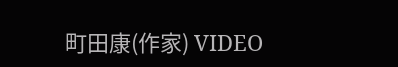町田康(作家) VIDEO